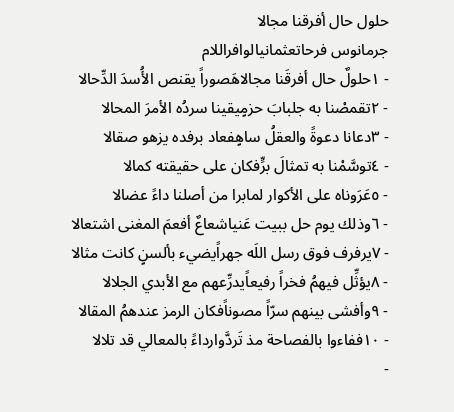حلول حال أفرقنا مجالا
جرمانوس فرحاتعثمانيالوافراللام
- ١حلولٌ حال أفرقَنا مجالاهَصوراً يقنص الأُسدَ الدِّحالا
- ٢تقمصْنا به جلبابَ حزمٍيقينا سردُه الأمرَ المحالا
- ٣دعانا دعوةً والعقلُ ساهٍفعاد برفده يزهو صقالا
- ٤توسَّمْنا به تمثالَ برٍّفكان على حقيقته كمالا
- ٥عَرَوناه على الأكوار لمابرا من أصلنا داءً عضالا
- ٦وذلك يوم حل ببيت عَنياشعاعٌ أفعمَ المغنى اشتعالا
- ٧يرفرف فوق رسل اللَه جهراًيضيء بألسنٍ كانت مثالا
- ٨يؤثِّل فيهمُ فخراً رفيعاًيدرِّعهم مع الأبدي الجلالا
- ٩وأفشى بينهم سرّاً مصوناًفكان الرمز عندهمُ المقالا
- ١٠ففاءوا بالفصاحة مذ تَردَّوارداءً بالمعالي قد تلالا
-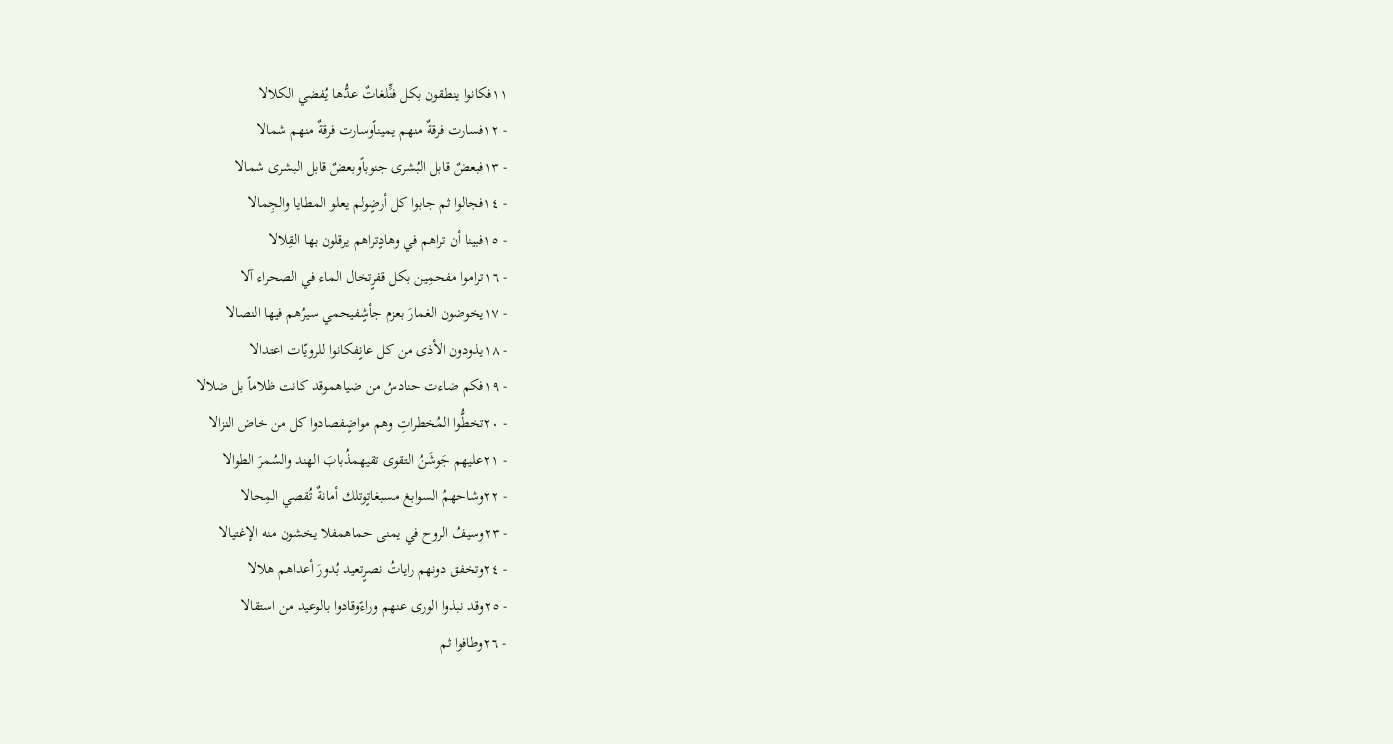١١فكانوا ينطقون بكل فنٍّلغاتٌ عدُّها يُفضي الكلالا
- ١٢فسارت فرقةٌ منهم يميناًوسارت فرقةٌ منهم شمالا
- ١٣فبعضٌ قابل البُشرى جنوباًوبعضٌ قابل البشرى شمالا
- ١٤فجالوا ثم جابوا كل أرضٍولم يعلو المطايا والجِمالا
- ١٥فبينا أن تراهم في وهادٍتراهم يرقلون بها القِلالا
- ١٦تراموا مفحمِين بكل قفرٍتخال الماء في الصحراء آلا
- ١٧يخوضون الغمارَ بعزم جأشٍفيحمي سيرُهم فيها النصالا
- ١٨يذودون الأذى من كل عانٍفكانوا للرويّات اعتدالا
- ١٩فكم ضاءت حنادسُ من ضياهموقد كانت ظلاماً بل ضلالا
- ٢٠تخطُّوا المُخطراتِ وهم مواضٍفصادوا كل من خاض النزالا
- ٢١عليهم جَوشَنُ التقوى تقيهمذُبابَ الهند والسُمرَ الطوالا
- ٢٢وشاحهمُ السوابغ مسبغاتٍوتلك أمانةٌ تُقصي المِحالا
- ٢٣وسيفُ الروح في يمنى حماهمفلا يخشون منه الإغتيالا
- ٢٤وتخفق دونهم راياتُ نصرٍتعيد بُدورَ أعداهم هلالا
- ٢٥وقد نبذوا الورى عنهم وراءًوقادوا بالوعيد من استقالا
- ٢٦وطافوا ثم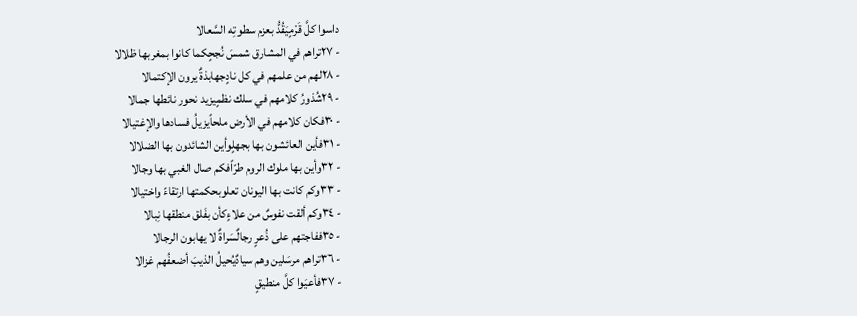داسوا كلَّ قَرْمٍيَقُدُّ بعزم سطوتِه السَّعالا
- ٢٧تراهم في المشارق شمسَ نُجحٍكما كانوا بمغربها ظلالا
- ٢٨لهم من علمهم في كل نادٍجهابذةٌ يرون الإكتمالا
- ٢٩شُذورُ كلامهم في سلك نظمٍيزيد نحور نائطها جمالا
- ٣٠فكان كلامهم في الأرض ملحاًيزيلُ فسادها والإغتيالا
- ٣١فأين العائشون بها بجهلٍوأين الشائدون بها الضلالا
- ٣٢وأين بها ملوك الروم طرّاًفكم صال الغبي بها وجالا
- ٣٣وكم كانت بها اليونان تعلوبحكمتها ارتقاءً واختيالا
- ٣٤وكم ألقت نفوسٌ من علاءٍكأن بفَلق منطقها نِبالا
- ٣٥ففاجتهم على ذُعرٍ رجالٌسَراةٌ لا يهابون الرجالا
- ٣٦تراهم مرسَلين وهم سيادٌيُحيلُ الذيبَ أضعفُهم غزالا
- ٣٧فأعيَوا كلَّ منطيقٍ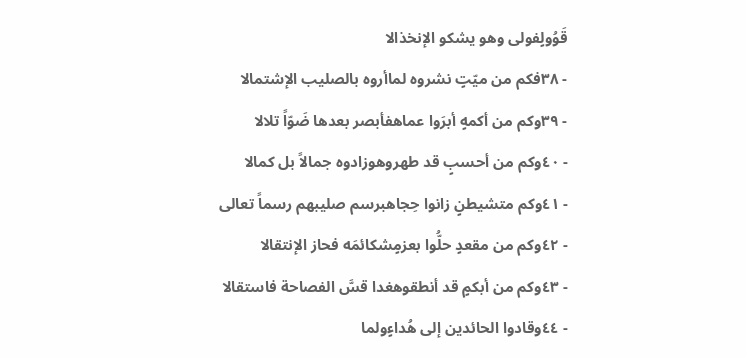قَوُولٍفولى وهو يشكو الإنخذالا
- ٣٨فكم من ميّتٍ نشروه لماأروه بالصليب الإشتمالا
- ٣٩وكم من أكمهٍ أبرَوا عماهفأبصر بعدها ضَوّاً تلالا
- ٤٠وكم من أحسبٍ قد طهروهوزادوه جمالاً بل كمالا
- ٤١وكم متشيطنٍ زانوا حِجاهبرسم صليبهم رسماً تعالى
- ٤٢وكم من مقعدٍ حلُّوا بعزمٍشكائمَه فحاز الإنتقالا
- ٤٣وكم من أبكمٍ قد أنطقوهغدا قسَّ الفصاحة فاستقالا
- ٤٤وقادوا الحائدين إلى هُداءٍولما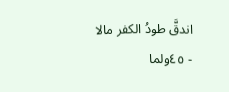اندقَّ طودُ الكفر مالا
- ٤٥ولما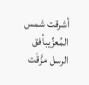أشرقت شمس المُعزِّيبأفق الرسل مزَّقَت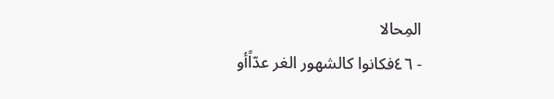المِحالا
- ٤٦فكانوا كالشهور الغر عدّاًأو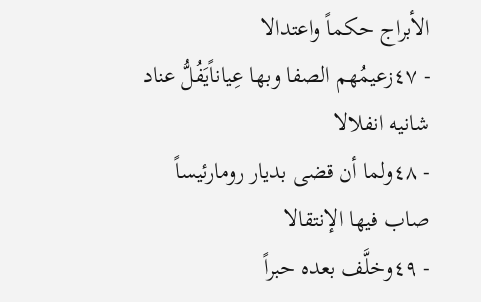الأبراج حكماً واعتدالا
- ٤٧زعيمُهم الصفا وبها عِياناًيَفُلُّ عناد شانيه انفلالا
- ٤٨ولما أن قضى بديار رومارئيساً صاب فيها الإنتقالا
- ٤٩وخلَّف بعده حبراً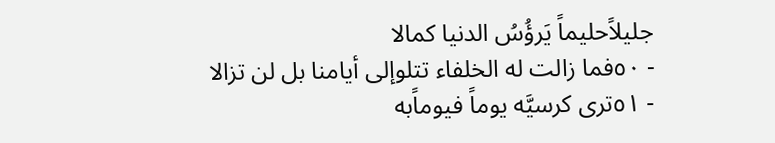جليلاًحليماً يَرؤُسُ الدنيا كمالا
- ٥٠فما زالت له الخلفاء تتلوإلى أيامنا بل لن تزالا
- ٥١ترى كرسيَّه يوماً فيوماًبه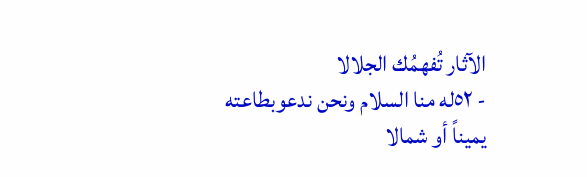الآثار تُفهمُك الجلالا
- ٥٢له منا السلام ونحن ندعوبطاعته يميناً أو شمالا